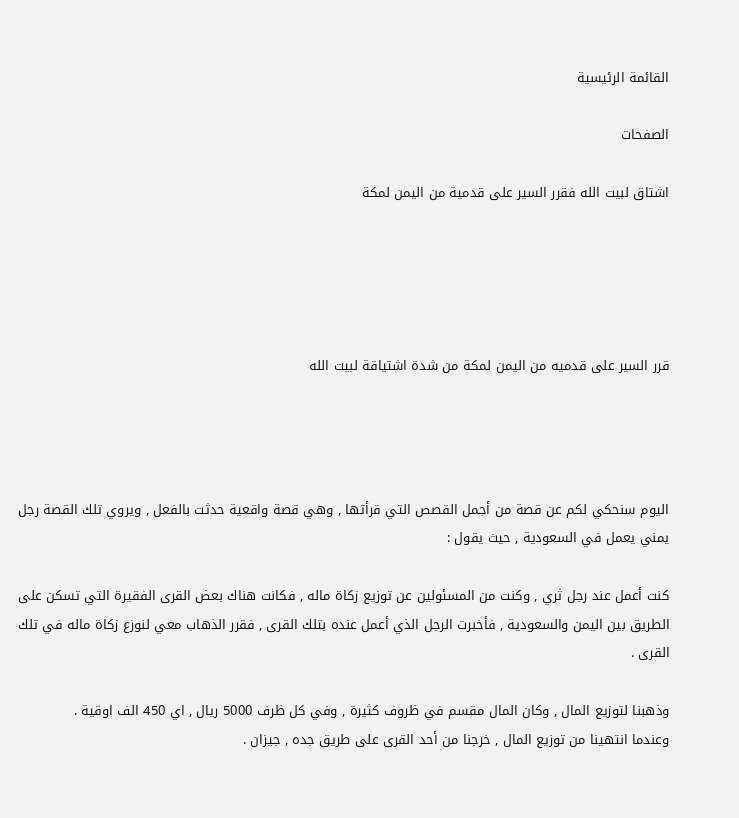القائمة الرئيسية

الصفحات

اشتاق لبيت الله فقرر السير على قدمية من اليمن لمكة





قرر السير على قدميه من اليمن لمكة من شدة اشتياقة لبيت الله




اليوم سنحكي لكم عن قصة من أجمل القصص التي قرأتها , وهي قصة واقعية حدثت بالفعل , ويروي تلك القصة رجل يمني يعمل في السعودية , حيث يقول :

كنت أعمل عند رجل ثري , وكنت من المسئولين عن توزيع زكاة ماله , فكانت هناك بعض القرى الفقيرة التي تسكن على الطريق بين اليمن والسعودية , فأخبرت الرجل الذي أعمل عنده بتلك القرى , فقرر الذهاب معي لنوزع زكاة ماله في تلك القرى .

وذهبنا لتوزيع المال , وكان المال مقسم في ظروف كثيرة , وفي كل ظرف 5000 ريال , اي 450 الف اوقية .
وعندما انتهينا من توزيع المال , خرجنا من أحد القرى على طريق جده , جيزان .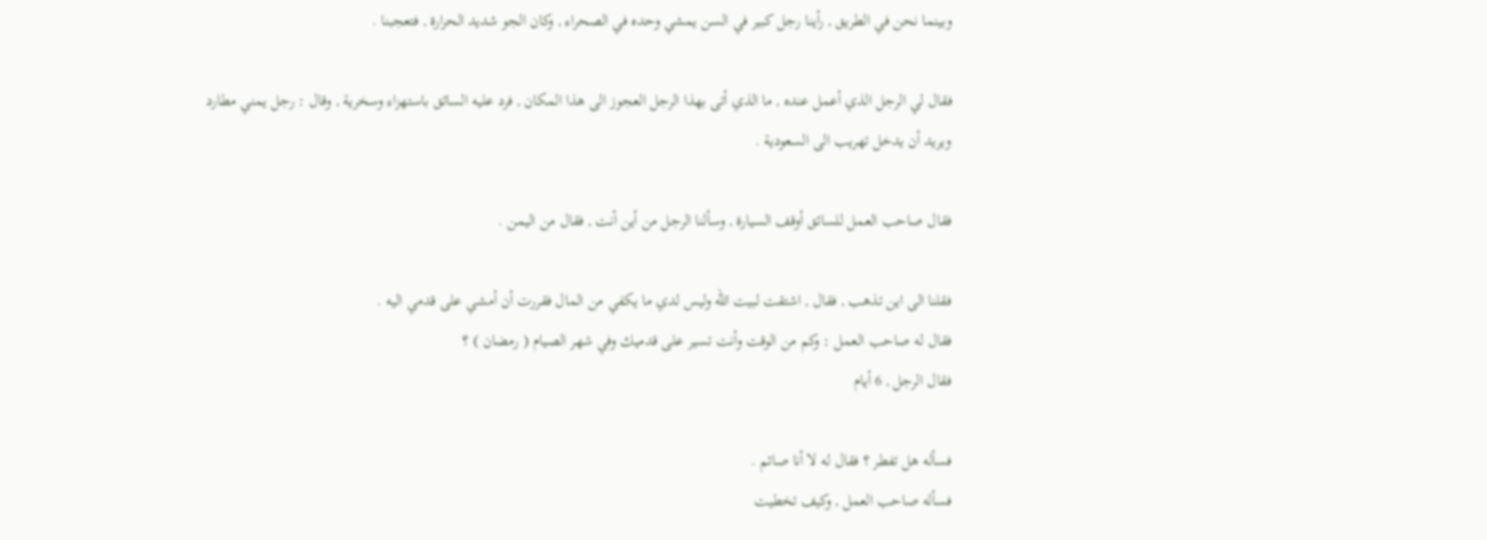وبينما نحن في الطريق , رأينا رجل كبير في السن يمشي وحده في الصحراء , وكان الجو شديد الحرارة , فتعجبنا .

فقال لي الرجل الذي أعمل عنده , ما الذي أتى بهذا الرجل العجوز الى هذا المكان , فرد عليه السائق باستهزاء وسخرية , وقال : رجل يمني مطارد ويريد أن يدخل تهريب الى السعودية .

فقال صاحب العمل للسائق أوقف السيارة , وسألنا الرجل من أين أنت , فقال من اليمن .

فقلنا الى اين تذهب , فقال , اشتقت لبيت الله وليس لدي ما يكفي من المال فقررت أن أمشي على قدمي اليه .
فقال له صاحب العمل : وكم من الوقت وأنت تسير على قدميك وفي شهر الصيام ( رمضان ) ؟
فقال الرجل , 6 أيام

فسأله هل تفطر ؟ فقال له لا أنا صائم .
فسأله صاحب العمل , وكيف تخطيت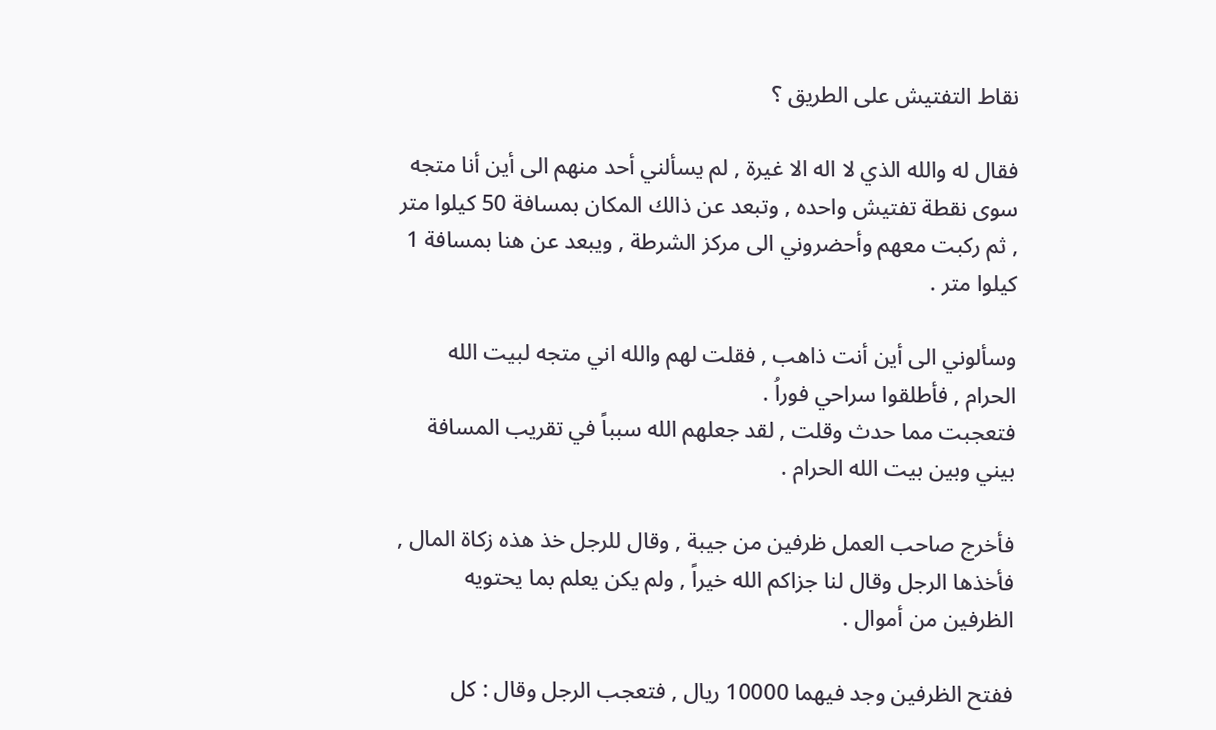نقاط التفتيش على الطريق ؟

فقال له والله الذي لا اله الا غيرة , لم يسألني أحد منهم الى أين أنا متجه سوى نقطة تفتيش واحده , وتبعد عن ذالك المكان بمسافة 50 كيلوا متر , ثم ركبت معهم وأحضروني الى مركز الشرطة , ويبعد عن هنا بمسافة 1 كيلوا متر .

وسألوني الى أين أنت ذاهب , فقلت لهم والله اني متجه لبيت الله الحرام , فأطلقوا سراحي فوراُ .
فتعجبت مما حدث وقلت , لقد جعلهم الله سبباً في تقريب المسافة بيني وبين بيت الله الحرام .

فأخرج صاحب العمل ظرفين من جيبة , وقال للرجل خذ هذه زكاة المال , فأخذها الرجل وقال لنا جزاكم الله خيراً , ولم يكن يعلم بما يحتويه الظرفين من أموال .

ففتح الظرفين وجد فيهما 10000 ريال , فتعجب الرجل وقال : كل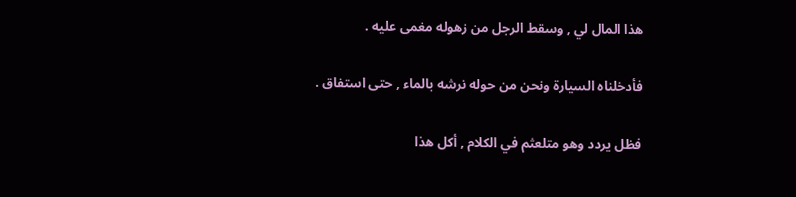هذا المال لي , وسقط الرجل من زهوله مغمى عليه .

فأدخلناه السيارة ونحن من حوله نرشه بالماء , حتى استفاق .

فظل يردد وهو متلعثم في الكلام , أكل هذا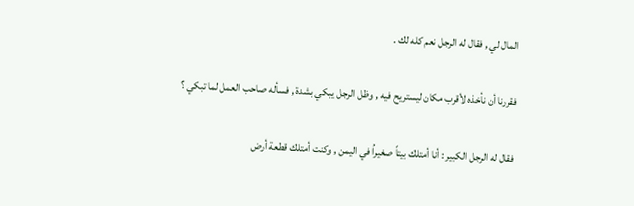المال لي , فقال له الرجل نعم كله لك .

فقررنا أن نأخذه لأقرب مكان ليستريح فيه , وظل الرجل يبكي بشدة , فسأله صاحب العمل لما تبكي ؟

فقال له الرجل الكبير : أنا أمتلك بيتاً صغيراُ في اليمن , وكنت أمتلك قطعة أرض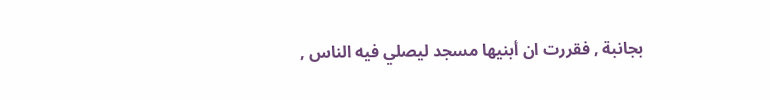بجانبة , فقررت ان أبنيها مسجد ليصلي فيه الناس ,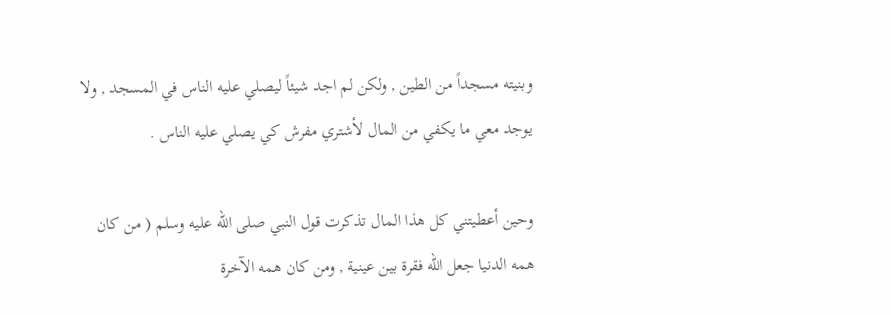وبنيته مسجداً من الطين , ولكن لم اجد شيئاً ليصلي عليه الناس في المسجد , ولا يوجد معي ما يكفي من المال لأشتري مفرش كي يصلي عليه الناس .

وحين أعطيتني كل هذا المال تذكرت قول النبي صلى الله عليه وسلم ( من كان همه الدنيا جعل الله فقرة بين عينية , ومن كان همه الآخرة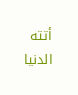أتته الدنيا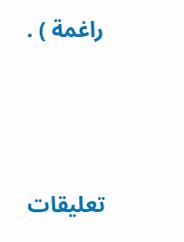راغمة ) .




تعليقات